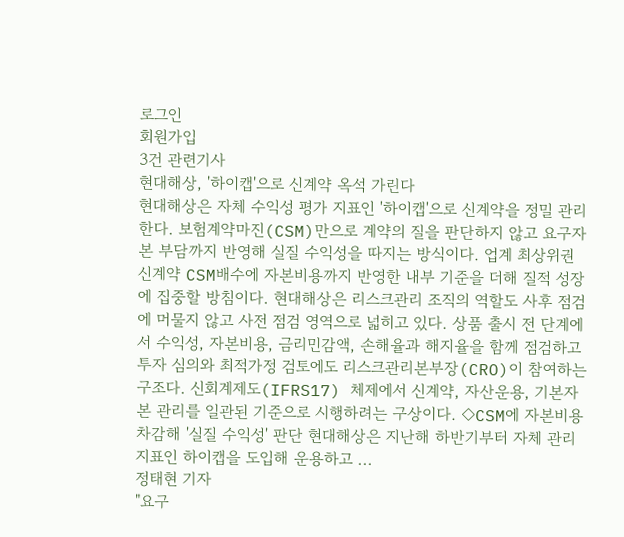로그인
회원가입
3건 관련기사
현대해상, '하이캡'으로 신계약 옥석 가린다
현대해상은 자체 수익성 평가 지표인 '하이캡'으로 신계약을 정밀 관리한다. 보험계약마진(CSM)만으로 계약의 질을 판단하지 않고 요구자본 부담까지 반영해 실질 수익성을 따지는 방식이다. 업계 최상위권 신계약 CSM배수에 자본비용까지 반영한 내부 기준을 더해 질적 성장에 집중할 방침이다. 현대해상은 리스크관리 조직의 역할도 사후 점검에 머물지 않고 사전 점검 영역으로 넓히고 있다. 상품 출시 전 단계에서 수익성, 자본비용, 금리민감액, 손해율과 해지율을 함께 점검하고 투자 심의와 최적가정 검토에도 리스크관리본부장(CRO)이 참여하는 구조다. 신회계제도(IFRS17) 체제에서 신계약, 자산운용, 기본자본 관리를 일관된 기준으로 시행하려는 구상이다. ◇CSM에 자본비용 차감해 '실질 수익성' 판단 현대해상은 지난해 하반기부터 자체 관리지표인 하이캡을 도입해 운용하고 ...
정태현 기자
"요구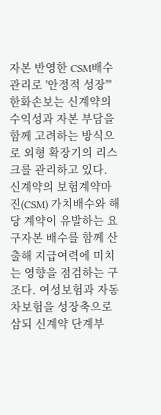자본 반영한 CSM배수 관리로 '안정적 성장'"
한화손보는 신계약의 수익성과 자본 부담을 함께 고려하는 방식으로 외형 확장기의 리스크를 관리하고 있다. 신계약의 보험계약마진(CSM) 가치배수와 해당 계약이 유발하는 요구자본 배수를 함께 산출해 지급여력에 미치는 영향을 점검하는 구조다. 여성보험과 자동차보험을 성장축으로 삼되 신계약 단계부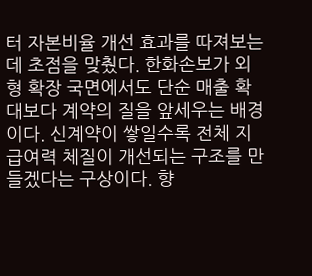터 자본비율 개선 효과를 따져보는 데 초점을 맞췄다. 한화손보가 외형 확장 국면에서도 단순 매출 확대보다 계약의 질을 앞세우는 배경이다. 신계약이 쌓일수록 전체 지급여력 체질이 개선되는 구조를 만들겠다는 구상이다. 향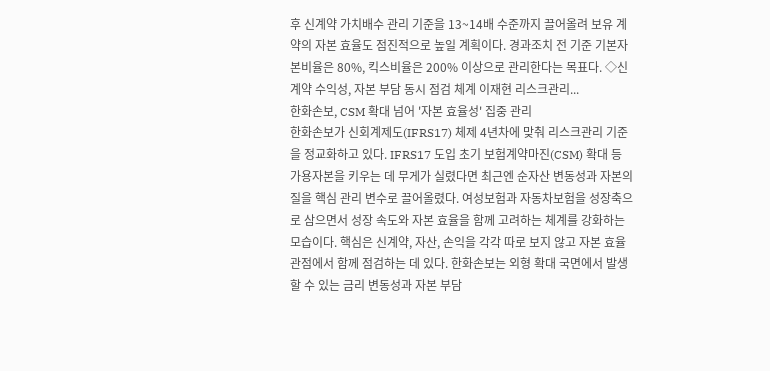후 신계약 가치배수 관리 기준을 13~14배 수준까지 끌어올려 보유 계약의 자본 효율도 점진적으로 높일 계획이다. 경과조치 전 기준 기본자본비율은 80%, 킥스비율은 200% 이상으로 관리한다는 목표다. ◇신계약 수익성, 자본 부담 동시 점검 체계 이재현 리스크관리...
한화손보, CSM 확대 넘어 '자본 효율성' 집중 관리
한화손보가 신회계제도(IFRS17) 체제 4년차에 맞춰 리스크관리 기준을 정교화하고 있다. IFRS17 도입 초기 보험계약마진(CSM) 확대 등 가용자본을 키우는 데 무게가 실렸다면 최근엔 순자산 변동성과 자본의 질을 핵심 관리 변수로 끌어올렸다. 여성보험과 자동차보험을 성장축으로 삼으면서 성장 속도와 자본 효율을 함께 고려하는 체계를 강화하는 모습이다. 핵심은 신계약, 자산, 손익을 각각 따로 보지 않고 자본 효율 관점에서 함께 점검하는 데 있다. 한화손보는 외형 확대 국면에서 발생할 수 있는 금리 변동성과 자본 부담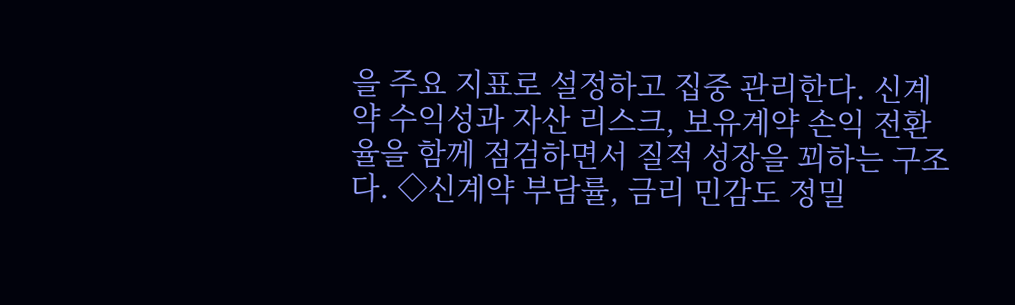을 주요 지표로 설정하고 집중 관리한다. 신계약 수익성과 자산 리스크, 보유계약 손익 전환율을 함께 점검하면서 질적 성장을 꾀하는 구조다. ◇신계약 부담률, 금리 민감도 정밀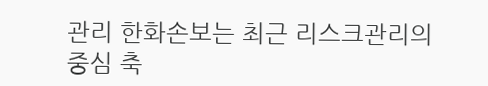관리 한화손보는 최근 리스크관리의 중심 축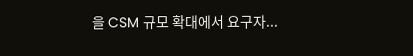을 CSM 규모 확대에서 요구자...